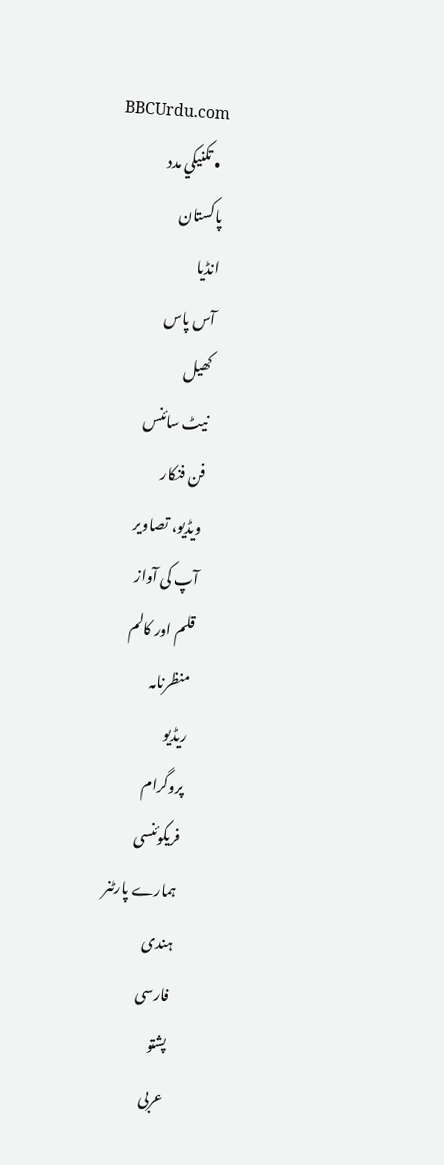BBCUrdu.com
  • تکنيکي مدد
پاکستان
انڈیا
آس پاس
کھیل
نیٹ سائنس
فن فنکار
ویڈیو، تصاویر
آپ کی آواز
قلم اور کالم
منظرنامہ
ریڈیو
پروگرام
فریکوئنسی
ہمارے پارٹنر
ہندی
فارسی
پشتو
عربی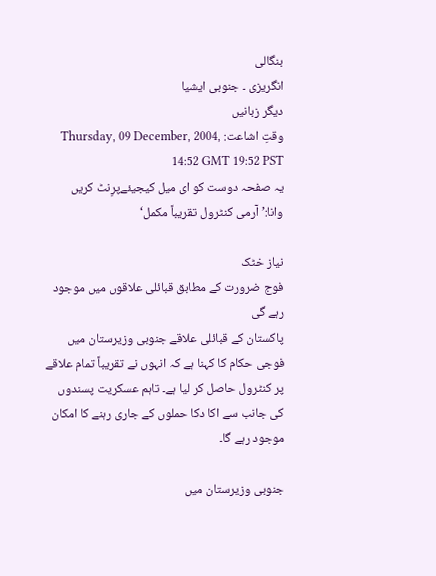بنگالی
انگریزی ۔ جنوبی ایشیا
دیگر زبانیں
وقتِ اشاعت: Thursday, 09 December, 2004, 14:52 GMT 19:52 PST
یہ صفحہ دوست کو ای میل کیجیئےپرِنٹ کریں
وانا:’ آرمی کنٹرول تقریباً مکمل‘

نیاز خٹک
فوج ضرورت کے مطابق قبائلی علاقوں میں موجود رہے گی
پاکستان کے قبائلی علاقے جنوبی وزیرستان میں فوجی حکام کا کہنا ہے کہ انہوں نے تقریباً تمام علاقے پر کنٹرول حاصل کر لیا ہے۔ تاہم عسکریت پسندوں کی جانب سے اکا دکا حملوں کے جاری رہنے کا امکان موجود رہے گا۔

جنوبی وزیرستان میں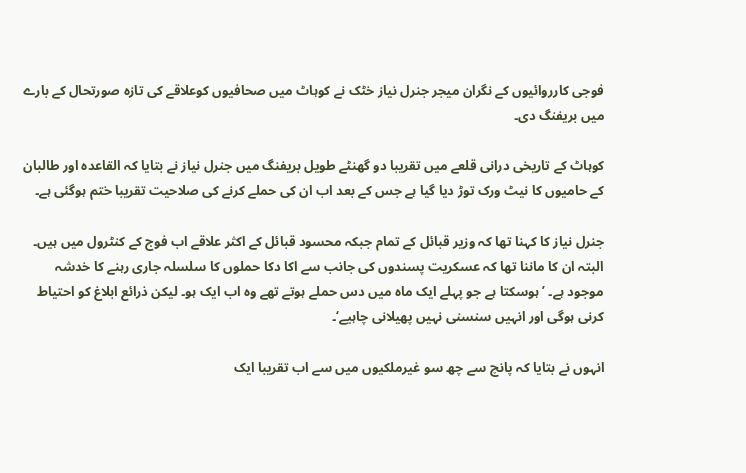فوجی کارروائیوں کے نگران میجر جنرل نیاز خٹک نے کوہاٹ میں صحافیوں کوعلاقے کی تازہ صورتحال کے بارے میں بریفنگ دی۔

کوہاٹ کے تاریخی درانی قلعے میں تقریبا دو گھنٹے طویل بریفنگ میں جنرل نیاز نے بتایا کہ القاعدہ اور طالبان کے حامیوں کا نیٹ ورک توڑ دیا گیا ہے جس کے بعد اب ان کی حملے کرنے کی صلاحیت تقریبا ختم ہوگئی ہے۔

جنرل نیاز کا کہنا تھا کہ وزیر قبائل کے تمام جبکہ محسود قبائل کے اکثر علاقے اب فوج کے کنٹرول میں ہیں۔ البتہ ان کا ماننا تھا کہ عسکریت پسندوں کی جانب سے اکا دکا حملوں کا سلسلہ جاری رہنے کا خدشہ موجود ہے۔ ’ہوسکتا ہے جو پہلے ایک ماہ میں دس حملے ہوتے تھے وہ اب ایک ہو۔ لیکن ذرائع ابلاغ کو احتیاط کرنی ہوگی اور انہیں سنسنی نہیں پھیلانی چاہیے‘۔

انہوں نے بتایا کہ پانچ سے چھ سو غیرملکیوں میں سے اب تقریبا ایک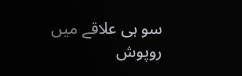سو ہی علاقے میں روپوش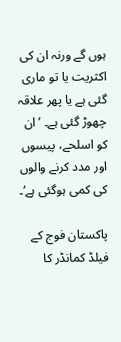ہوں گے ورنہ ان کی اکثریت یا تو ماری گئی ہے یا پھر علاقہ چھوڑ گئی ہے۔ ’ان کو اسلحے، پیسوں اور مدد کرنے والوں کی کمی ہوگئی ہے‘۔

پاکستان فوج کے فیلڈ کمانڈر کا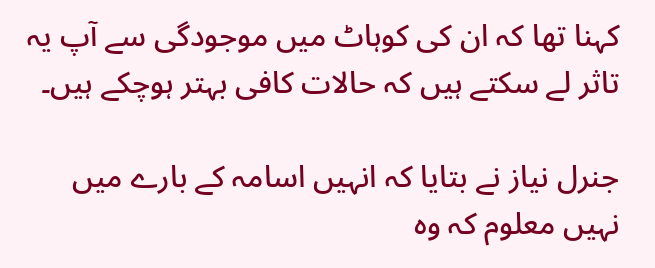کہنا تھا کہ ان کی کوہاٹ میں موجودگی سے آپ یہ تاثر لے سکتے ہیں کہ حالات کافی بہتر ہوچکے ہیں۔

جنرل نیاز نے بتایا کہ انہیں اسامہ کے بارے میں نہیں معلوم کہ وہ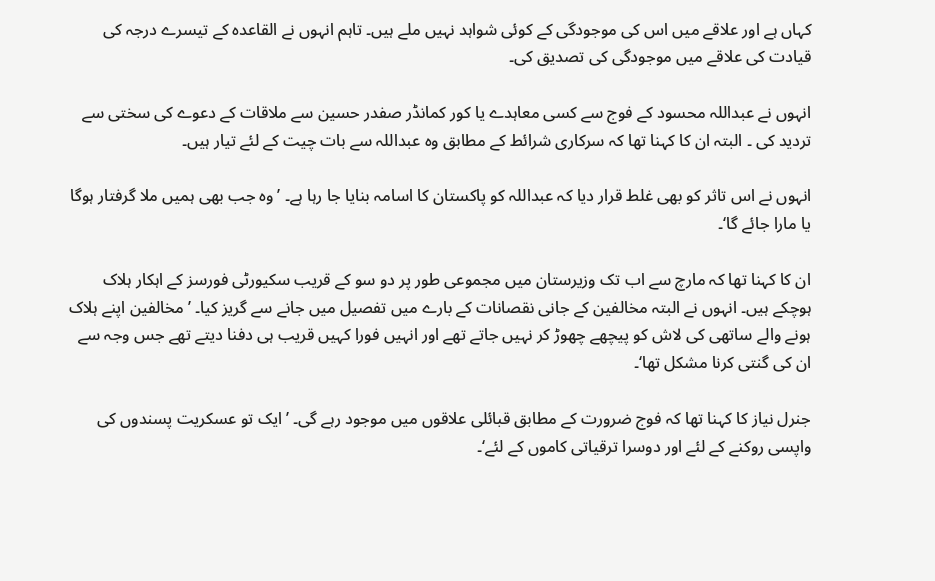کہاں ہے اور علاقے میں اس کی موجودگی کے کوئی شواہد نہیں ملے ہیں۔ تاہم انہوں نے القاعدہ کے تیسرے درجہ کی قیادت کی علاقے میں موجودگی کی تصدیق کی۔

انہوں نے عبداللہ محسود کے فوج سے کسی معاہدے یا کور کمانڈر صفدر حسین سے ملاقات کے دعوے کی سختی سے تردید کی ۔ البتہ ان کا کہنا تھا کہ سرکاری شرائط کے مطابق وہ عبداللہ سے بات چیت کے لئے تیار ہیں۔

انہوں نے اس تاثر کو بھی غلط قرار دیا کہ عبداللہ کو پاکستان کا اسامہ بنایا جا رہا ہے۔ ’وہ جب بھی ہمیں ملا گرفتار ہوگا یا مارا جائے گا‘۔

ان کا کہنا تھا کہ مارچ سے اب تک وزیرستان میں مجموعی طور پر دو سو کے قریب سکیورٹی فورسز کے اہکار ہلاک ہوچکے ہیں۔ انہوں نے البتہ مخالفین کے جانی نقصانات کے بارے میں تفصیل میں جانے سے گریز کیا۔ ’مخالفین اپنے ہلاک ہونے والے ساتھی کی لاش کو پیچھے چھوڑ کر نہیں جاتے تھے اور انہیں فورا کہیں قریب ہی دفنا دیتے تھے جس وجہ سے ان کی گنتی کرنا مشکل تھا‘۔

جنرل نیاز کا کہنا تھا کہ فوج ضرورت کے مطابق قبائلی علاقوں میں موجود رہے گی۔ ’ایک تو عسکریت پسندوں کی واپسی روکنے کے لئے اور دوسرا ترقیاتی کاموں کے لئے‘۔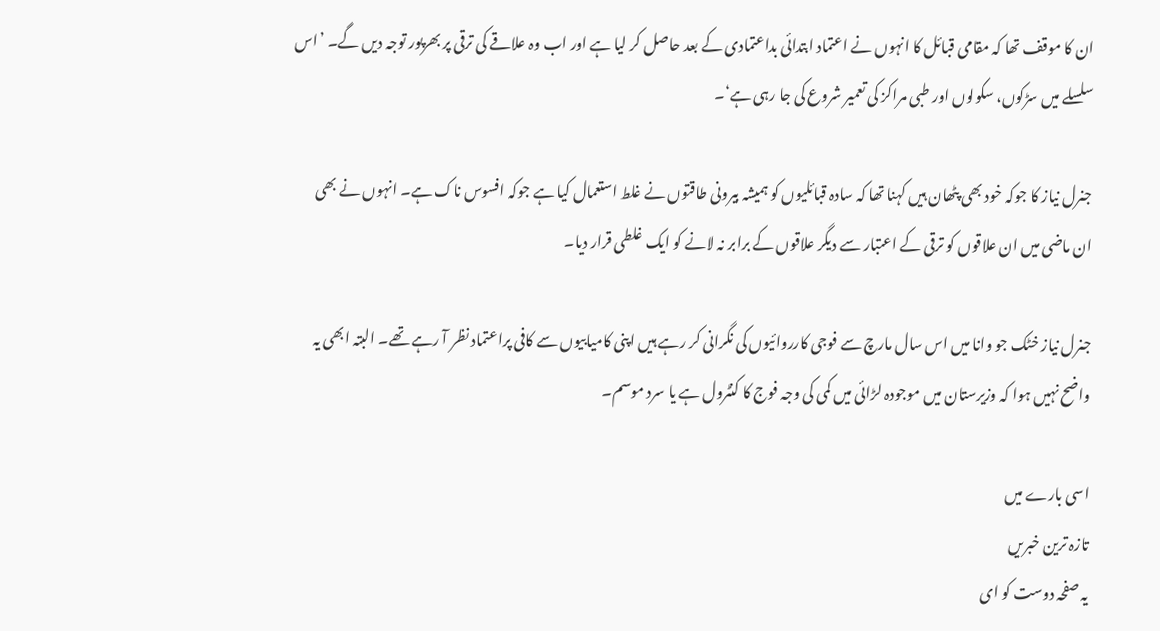ان کا موقف تھا کہ مقامی قبائل کا انہوں نے اعتماد ابتدائی بداعتمادی کے بعد حاصل کر لیا ہے اور اب وہ علاقے کی ترقی پر بھرپور توجہ دیں گے۔ ’اس سلسلے میں سڑکوں، سکولوں اور طبی مراکز کی تعمیر شروع کی جا رہی ہے‘۔

جنرل نیاز کا جوکہ خود بھی پٹھان ہیں کہنا تھا کہ سادہ قبائلیوں کو ہمیشہ بیرونی طاقتوں نے غلط استعمال کیا ہے جوکہ افسوس ناک ہے۔ انہوں نے بھی ان ماضی میں ان علاقوں کو ترقی کے اعتبار سے دیگر علاقوں کے برابر نہ لانے کو ایک غلطی قرار دیا۔

جنرل نیاز خٹک جو وانا میں اس سال مارچ سے فوجی کارروائیوں کی نگرانی کر رہے ہیں اپنی کامیابیوں سے کافی پراعتماد نظر آ رہے تھے۔ البتہ ابھی یہ واضح نہیں ہوا کہ وزیرستان میں موجودہ لڑائی میں کمی کی وجہ فوج کا کنٹرول ہے یا سرد موسم۔

اسی بارے میں
تازہ ترین خبریں
یہ صفحہ دوست کو ای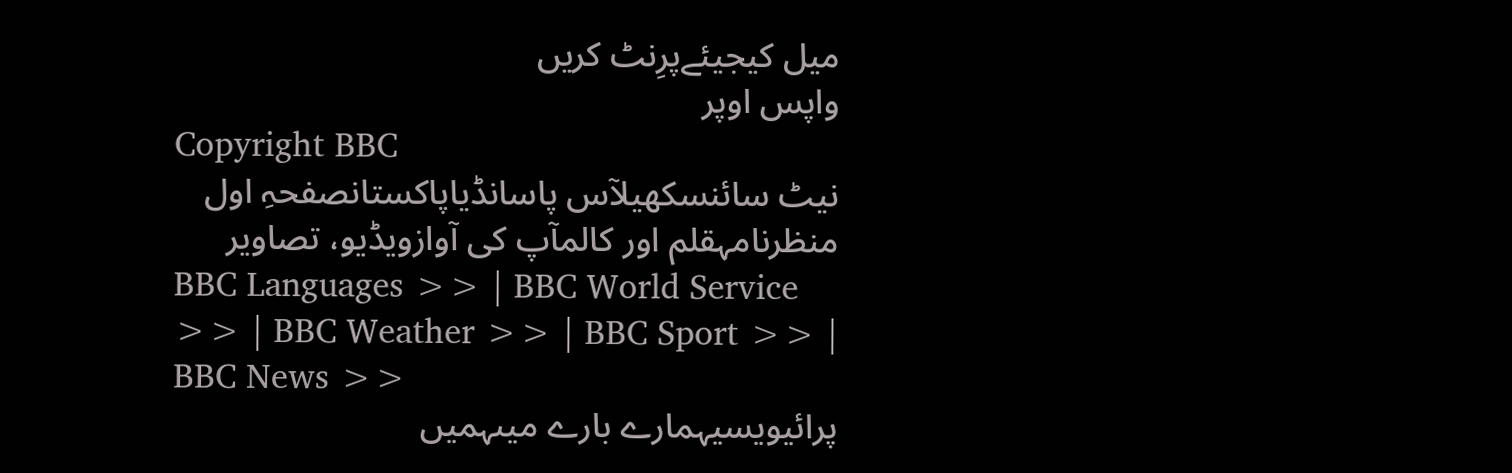میل کیجیئےپرِنٹ کریں
واپس اوپر
Copyright BBC
نیٹ سائنسکھیلآس پاسانڈیاپاکستانصفحہِ اول
منظرنامہقلم اور کالمآپ کی آوازویڈیو، تصاویر
BBC Languages >> | BBC World Service >> | BBC Weather >> | BBC Sport >> | BBC News >>
پرائیویسیہمارے بارے میںہمیں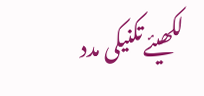لکھیئےتکنیکی مدد